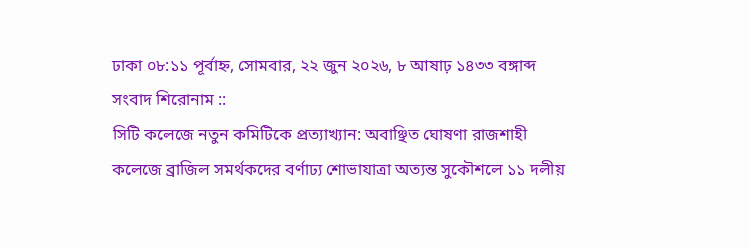ঢাকা ০৮:১১ পূর্বাহ্ন, সোমবার, ২২ জুন ২০২৬, ৮ আষাঢ় ১৪৩৩ বঙ্গাব্দ
সংবাদ শিরোনাম ::
সিটি কলেজে নতুন কমিটিকে প্রত্যাখ্যান: অবাঞ্ছিত ঘোষণা রাজশাহী কলেজে ব্রাজিল সমর্থকদের বর্ণাঢ্য শোভাযাত্রা অত্যন্ত সুকৌশলে ১১ দলীয়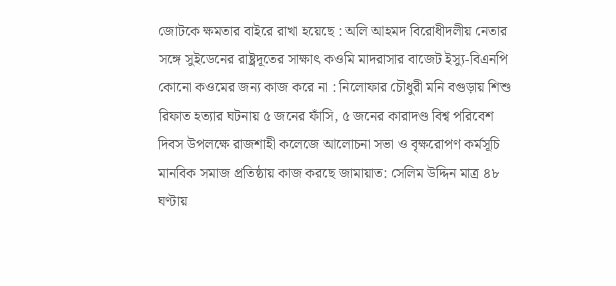জোটকে ক্ষমতার বাইরে রাখা হয়েছে : অলি আহমদ বিরোধীদলীয় নেতার সঙ্গে সুইডেনের রাষ্ট্রদূতের সাক্ষাৎ কওমি মাদরাসার বাজেট ইস্যু-বিএনপি কোনো কওমের জন্য কাজ করে না : নিলোফার চৌধুরী মনি বগুড়ায় শিশু রিফাত হত্যার ঘটনায় ৫ জনের ফাঁসি, ৫ জনের কারাদণ্ড বিশ্ব পরিবেশ দিবস উপলক্ষে রাজশাহী কলেজে আলোচনা সভা ও বৃক্ষরোপণ কর্মসূচি মানবিক সমাজ প্রতিষ্ঠায় কাজ করছে জামায়াত: সেলিম উদ্দিন মাত্র ৪৮ ঘণ্টায়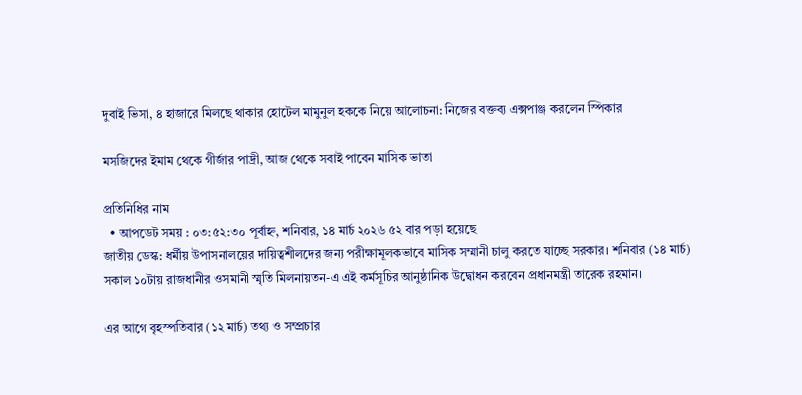দুবাই ভিসা, ৪ হাজারে মিলছে থাকার হোটেল মামুনুল হককে নিয়ে আলোচনা: নিজের বক্তব্য এক্সপাঞ্জ করলেন স্পিকার

মসজিদের ইমাম থেকে গীর্জার পাদ্রী, আজ থেকে সবাই পাবেন মাসিক ভাতা

প্রতিনিধির নাম
  • আপডেট সময় : ০৩:৫২:৩০ পূর্বাহ্ন, শনিবার, ১৪ মার্চ ২০২৬ ৫২ বার পড়া হয়েছে
জাতীয় ডেস্ক: ধর্মীয় উপাসনালয়ের দায়িত্বশীলদের জন্য পরীক্ষামূলকভাবে মাসিক সম্মানী চালু করতে যাচ্ছে সরকার। শনিবার (১৪ মার্চ) সকাল ১০টায় রাজধানীর ওসমানী স্মৃতি মিলনায়তন-এ এই কর্মসূচির আনুষ্ঠানিক উদ্বোধন করবেন প্রধানমন্ত্রী তারেক রহমান।

এর আগে বৃহস্পতিবার (১২ মার্চ) তথ্য ও সম্প্রচার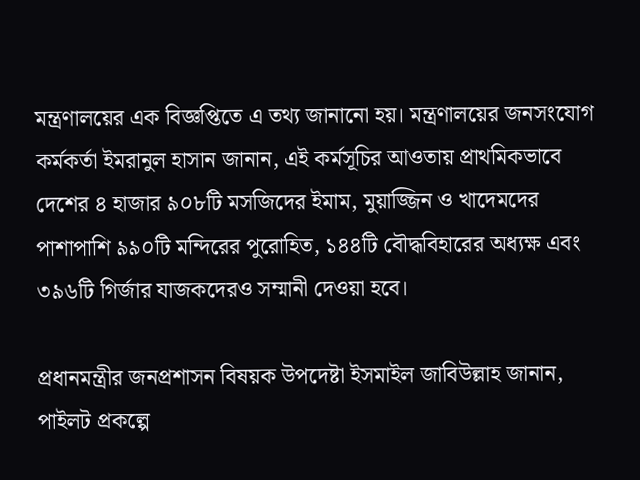মন্ত্রণালয়ের এক বিজ্ঞপ্তিতে এ তথ্য জানানো হয়। মন্ত্রণালয়ের জনসংযোগ কর্মকর্তা ইমরানুল হাসান জানান, এই কর্মসূচির আওতায় প্রাথমিকভাবে দেশের ৪ হাজার ৯০৮টি মসজিদের ইমাম, মুয়াজ্জিন ও খাদেমদের পাশাপাশি ৯৯০টি মন্দিরের পুরোহিত, ১৪৪টি বৌদ্ধবিহারের অধ্যক্ষ এবং ৩৯৬টি গির্জার যাজকদেরও সম্মানী দেওয়া হবে।

প্রধানমন্ত্রীর জনপ্রশাসন বিষয়ক উপদেষ্টা ইসমাইল জাবিউল্লাহ জানান, পাইলট প্রকল্পে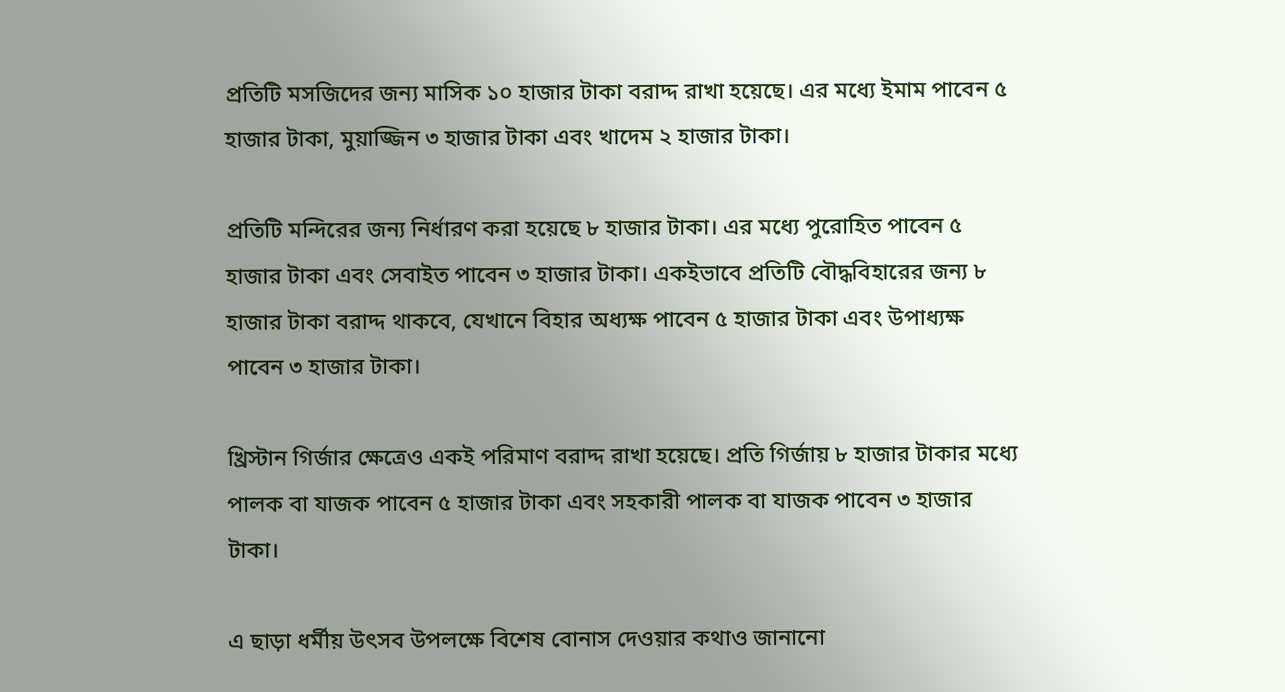প্রতিটি মসজিদের জন্য মাসিক ১০ হাজার টাকা বরাদ্দ রাখা হয়েছে। এর মধ্যে ইমাম পাবেন ৫ হাজার টাকা, মুয়াজ্জিন ৩ হাজার টাকা এবং খাদেম ২ হাজার টাকা।

প্রতিটি মন্দিরের জন্য নির্ধারণ করা হয়েছে ৮ হাজার টাকা। এর মধ্যে পুরোহিত পাবেন ৫ হাজার টাকা এবং সেবাইত পাবেন ৩ হাজার টাকা। একইভাবে প্রতিটি বৌদ্ধবিহারের জন্য ৮ হাজার টাকা বরাদ্দ থাকবে, যেখানে বিহার অধ্যক্ষ পাবেন ৫ হাজার টাকা এবং উপাধ্যক্ষ পাবেন ৩ হাজার টাকা।

খ্রিস্টান গির্জার ক্ষেত্রেও একই পরিমাণ বরাদ্দ রাখা হয়েছে। প্রতি গির্জায় ৮ হাজার টাকার মধ্যে পালক বা যাজক পাবেন ৫ হাজার টাকা এবং সহকারী পালক বা যাজক পাবেন ৩ হাজার টাকা।

এ ছাড়া ধর্মীয় উৎসব উপলক্ষে বিশেষ বোনাস দেওয়ার কথাও জানানো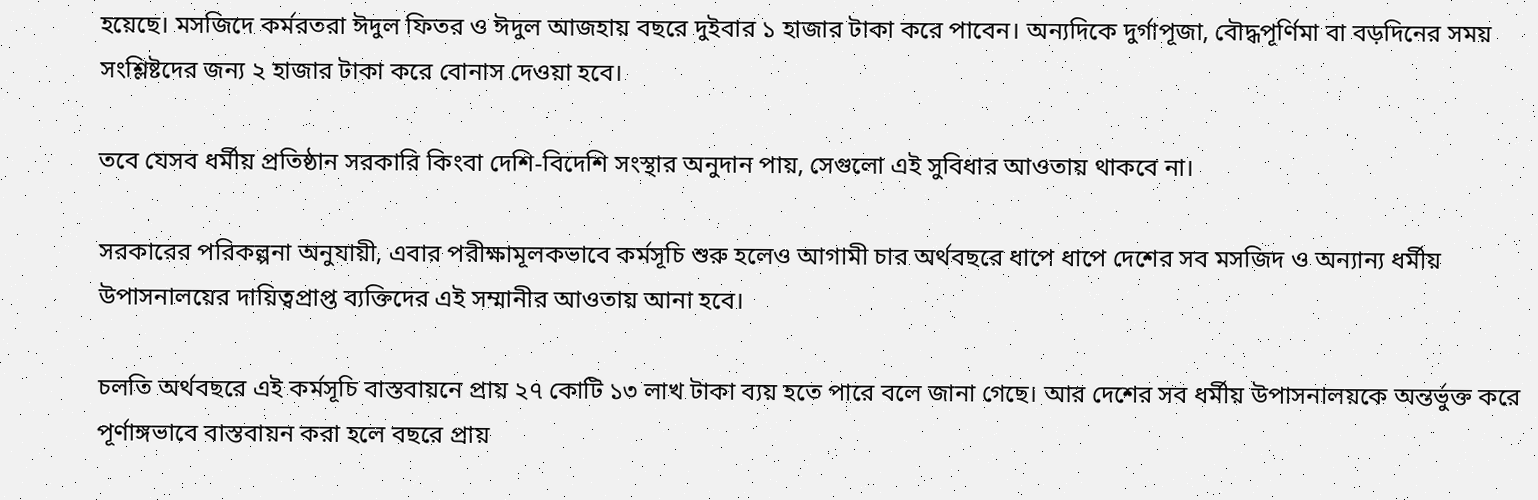হয়েছে। মসজিদে কর্মরতরা ঈদুল ফিতর ও ঈদুল আজহায় বছরে দুইবার ১ হাজার টাকা করে পাবেন। অন্যদিকে দুর্গাপূজা, বৌদ্ধপূর্ণিমা বা বড়দিনের সময় সংশ্লিষ্টদের জন্য ২ হাজার টাকা করে বোনাস দেওয়া হবে।

তবে যেসব ধর্মীয় প্রতিষ্ঠান সরকারি কিংবা দেশি-বিদেশি সংস্থার অনুদান পায়, সেগুলো এই সুবিধার আওতায় থাকবে না।

সরকারের পরিকল্পনা অনুযায়ী, এবার পরীক্ষামূলকভাবে কর্মসূচি শুরু হলেও আগামী চার অর্থবছরে ধাপে ধাপে দেশের সব মসজিদ ও অন্যান্য ধর্মীয় উপাসনালয়ের দায়িত্বপ্রাপ্ত ব্যক্তিদের এই সম্মানীর আওতায় আনা হবে।

চলতি অর্থবছরে এই কর্মসূচি বাস্তবায়নে প্রায় ২৭ কোটি ১৩ লাখ টাকা ব্যয় হতে পারে বলে জানা গেছে। আর দেশের সব ধর্মীয় উপাসনালয়কে অন্তর্ভুক্ত করে পূর্ণাঙ্গভাবে বাস্তবায়ন করা হলে বছরে প্রায়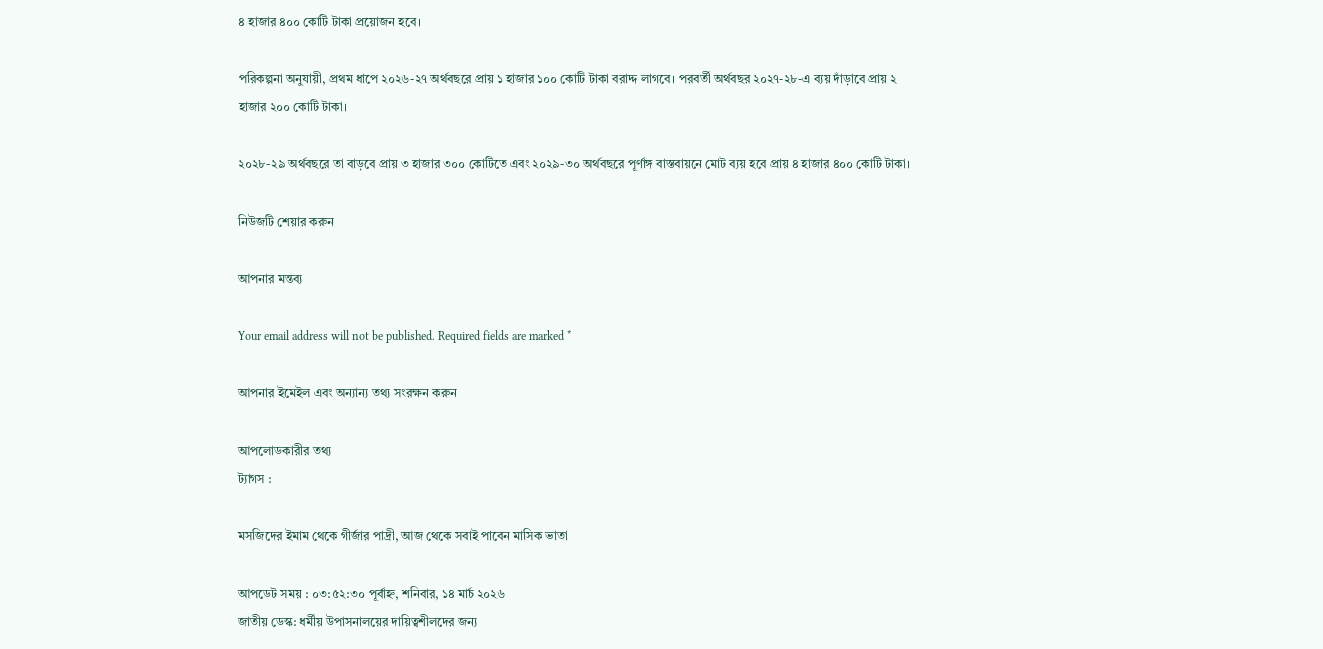৪ হাজার ৪০০ কোটি টাকা প্রয়োজন হবে।

পরিকল্পনা অনুযায়ী, প্রথম ধাপে ২০২৬-২৭ অর্থবছরে প্রায় ১ হাজার ১০০ কোটি টাকা বরাদ্দ লাগবে। পরবর্তী অর্থবছর ২০২৭-২৮-এ ব্যয় দাঁড়াবে প্রায় ২ হাজার ২০০ কোটি টাকা।

২০২৮-২৯ অর্থবছরে তা বাড়বে প্রায় ৩ হাজার ৩০০ কোটিতে এবং ২০২৯-৩০ অর্থবছরে পূর্ণাঙ্গ বাস্তবায়নে মোট ব্যয় হবে প্রায় ৪ হাজার ৪০০ কোটি টাকা।

নিউজটি শেয়ার করুন

আপনার মন্তব্য

Your email address will not be published. Required fields are marked *

আপনার ইমেইল এবং অন্যান্য তথ্য সংরক্ষন করুন

আপলোডকারীর তথ্য
ট্যাগস :

মসজিদের ইমাম থেকে গীর্জার পাদ্রী, আজ থেকে সবাই পাবেন মাসিক ভাতা

আপডেট সময় : ০৩:৫২:৩০ পূর্বাহ্ন, শনিবার, ১৪ মার্চ ২০২৬
জাতীয় ডেস্ক: ধর্মীয় উপাসনালয়ের দায়িত্বশীলদের জন্য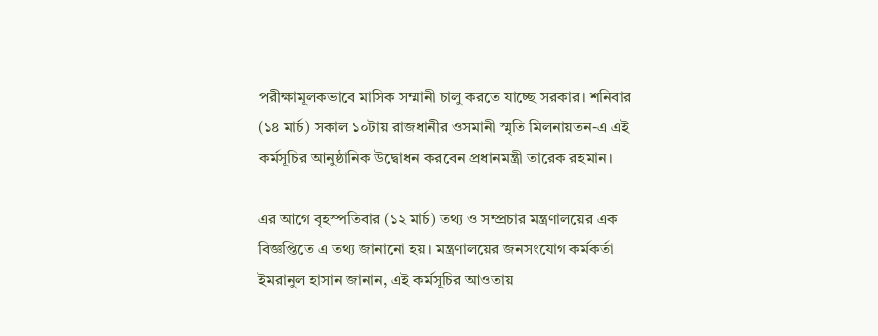পরীক্ষামূলকভাবে মাসিক সম্মানী চালু করতে যাচ্ছে সরকার। শনিবার (১৪ মার্চ) সকাল ১০টায় রাজধানীর ওসমানী স্মৃতি মিলনায়তন-এ এই কর্মসূচির আনুষ্ঠানিক উদ্বোধন করবেন প্রধানমন্ত্রী তারেক রহমান।

এর আগে বৃহস্পতিবার (১২ মার্চ) তথ্য ও সম্প্রচার মন্ত্রণালয়ের এক বিজ্ঞপ্তিতে এ তথ্য জানানো হয়। মন্ত্রণালয়ের জনসংযোগ কর্মকর্তা ইমরানুল হাসান জানান, এই কর্মসূচির আওতায়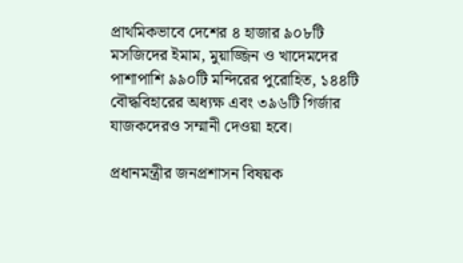প্রাথমিকভাবে দেশের ৪ হাজার ৯০৮টি মসজিদের ইমাম, মুয়াজ্জিন ও খাদেমদের পাশাপাশি ৯৯০টি মন্দিরের পুরোহিত, ১৪৪টি বৌদ্ধবিহারের অধ্যক্ষ এবং ৩৯৬টি গির্জার যাজকদেরও সম্মানী দেওয়া হবে।

প্রধানমন্ত্রীর জনপ্রশাসন বিষয়ক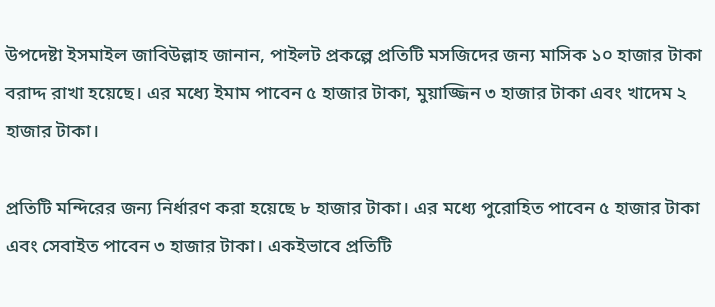উপদেষ্টা ইসমাইল জাবিউল্লাহ জানান, পাইলট প্রকল্পে প্রতিটি মসজিদের জন্য মাসিক ১০ হাজার টাকা বরাদ্দ রাখা হয়েছে। এর মধ্যে ইমাম পাবেন ৫ হাজার টাকা, মুয়াজ্জিন ৩ হাজার টাকা এবং খাদেম ২ হাজার টাকা।

প্রতিটি মন্দিরের জন্য নির্ধারণ করা হয়েছে ৮ হাজার টাকা। এর মধ্যে পুরোহিত পাবেন ৫ হাজার টাকা এবং সেবাইত পাবেন ৩ হাজার টাকা। একইভাবে প্রতিটি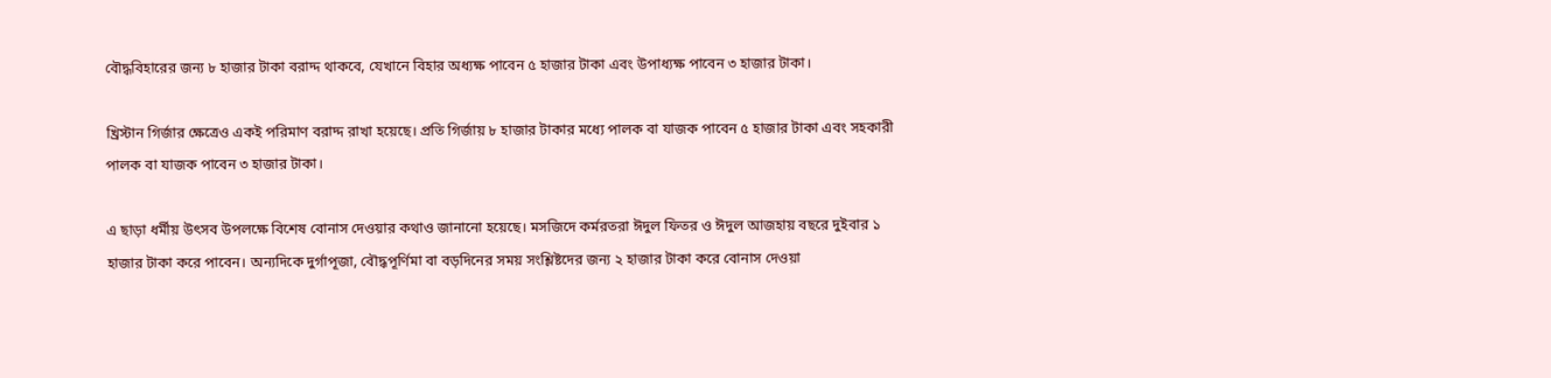বৌদ্ধবিহারের জন্য ৮ হাজার টাকা বরাদ্দ থাকবে, যেখানে বিহার অধ্যক্ষ পাবেন ৫ হাজার টাকা এবং উপাধ্যক্ষ পাবেন ৩ হাজার টাকা।

খ্রিস্টান গির্জার ক্ষেত্রেও একই পরিমাণ বরাদ্দ রাখা হয়েছে। প্রতি গির্জায় ৮ হাজার টাকার মধ্যে পালক বা যাজক পাবেন ৫ হাজার টাকা এবং সহকারী পালক বা যাজক পাবেন ৩ হাজার টাকা।

এ ছাড়া ধর্মীয় উৎসব উপলক্ষে বিশেষ বোনাস দেওয়ার কথাও জানানো হয়েছে। মসজিদে কর্মরতরা ঈদুল ফিতর ও ঈদুল আজহায় বছরে দুইবার ১ হাজার টাকা করে পাবেন। অন্যদিকে দুর্গাপূজা, বৌদ্ধপূর্ণিমা বা বড়দিনের সময় সংশ্লিষ্টদের জন্য ২ হাজার টাকা করে বোনাস দেওয়া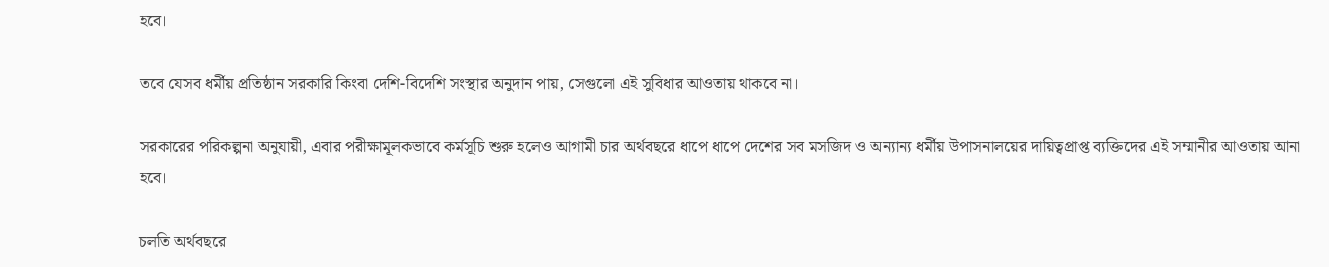হবে।

তবে যেসব ধর্মীয় প্রতিষ্ঠান সরকারি কিংবা দেশি-বিদেশি সংস্থার অনুদান পায়, সেগুলো এই সুবিধার আওতায় থাকবে না।

সরকারের পরিকল্পনা অনুযায়ী, এবার পরীক্ষামূলকভাবে কর্মসূচি শুরু হলেও আগামী চার অর্থবছরে ধাপে ধাপে দেশের সব মসজিদ ও অন্যান্য ধর্মীয় উপাসনালয়ের দায়িত্বপ্রাপ্ত ব্যক্তিদের এই সম্মানীর আওতায় আনা হবে।

চলতি অর্থবছরে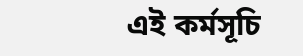এই কর্মসূচি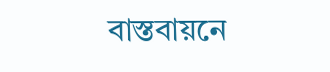বাস্তবায়নে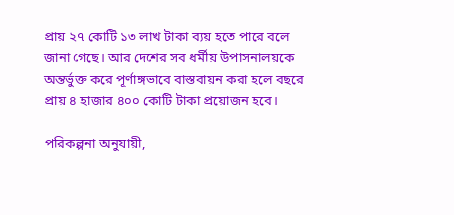প্রায় ২৭ কোটি ১৩ লাখ টাকা ব্যয় হতে পারে বলে জানা গেছে। আর দেশের সব ধর্মীয় উপাসনালয়কে অন্তর্ভুক্ত করে পূর্ণাঙ্গভাবে বাস্তবায়ন করা হলে বছরে প্রায় ৪ হাজার ৪০০ কোটি টাকা প্রয়োজন হবে।

পরিকল্পনা অনুযায়ী,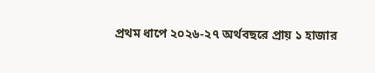প্রথম ধাপে ২০২৬-২৭ অর্থবছরে প্রায় ১ হাজার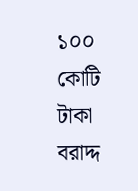১০০ কোটি টাকা বরাদ্দ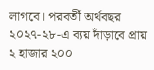লাগবে। পরবর্তী অর্থবছর ২০২৭-২৮-এ ব্যয় দাঁড়াবে প্রায় ২ হাজার ২০০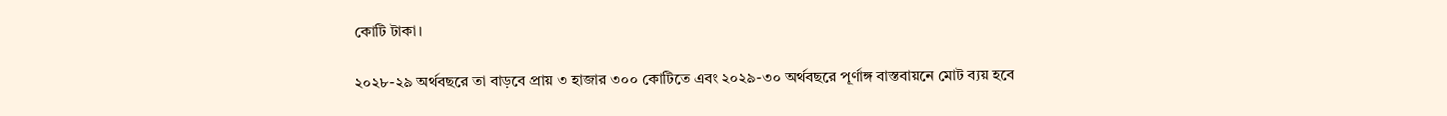কোটি টাকা।

২০২৮-২৯ অর্থবছরে তা বাড়বে প্রায় ৩ হাজার ৩০০ কোটিতে এবং ২০২৯-৩০ অর্থবছরে পূর্ণাঙ্গ বাস্তবায়নে মোট ব্যয় হবে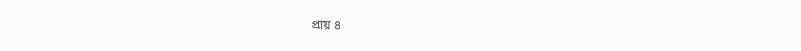প্রায় ৪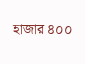হাজার ৪০০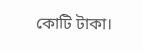কোটি টাকা।